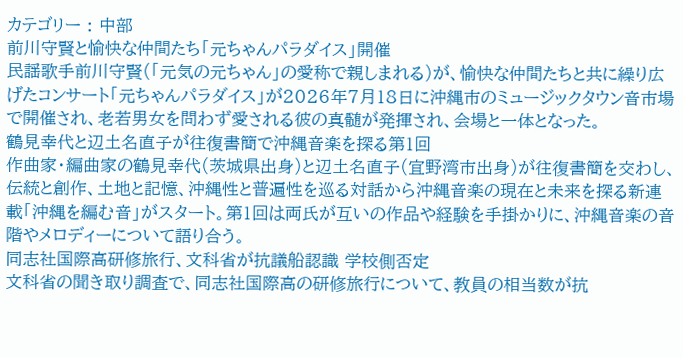カテゴリー : 中部
前川守賢と愉快な仲間たち「元ちゃんパラダイス」開催
民謡歌手前川守賢(「元気の元ちゃん」の愛称で親しまれる)が、愉快な仲間たちと共に繰り広げたコンサート「元ちゃんパラダイス」が2026年7月18日に沖縄市のミュージックタウン音市場で開催され、老若男女を問わず愛される彼の真髄が発揮され、会場と一体となった。
鶴見幸代と辺土名直子が往復書簡で沖縄音楽を探る第1回
作曲家・編曲家の鶴見幸代(茨城県出身)と辺土名直子(宜野湾市出身)が往復書簡を交わし、伝統と創作、土地と記憶、沖縄性と普遍性を巡る対話から沖縄音楽の現在と未来を探る新連載「沖縄を編む音」がスタート。第1回は両氏が互いの作品や経験を手掛かりに、沖縄音楽の音階やメロディーについて語り合う。
同志社国際高研修旅行、文科省が抗議船認識 学校側否定
文科省の聞き取り調査で、同志社国際高の研修旅行について、教員の相当数が抗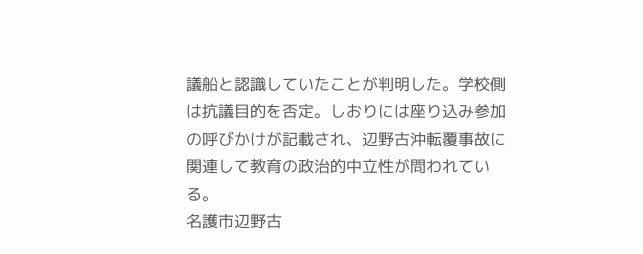議船と認識していたことが判明した。学校側は抗議目的を否定。しおりには座り込み参加の呼びかけが記載され、辺野古沖転覆事故に関連して教育の政治的中立性が問われている。
名護市辺野古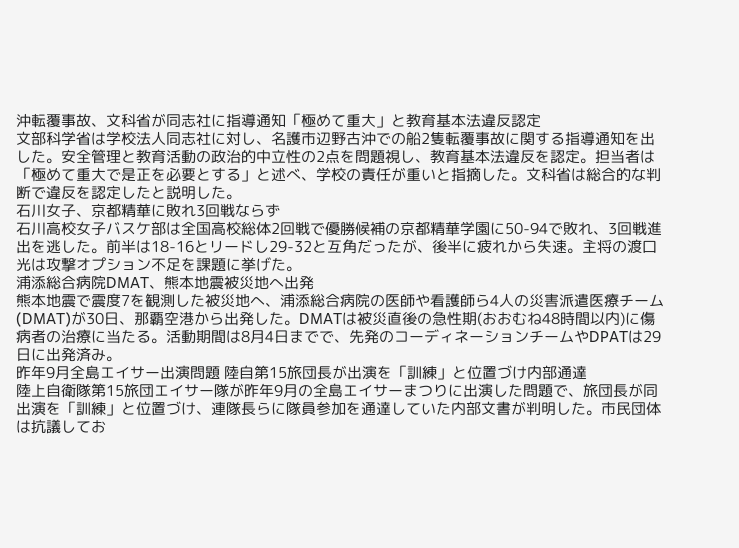沖転覆事故、文科省が同志社に指導通知「極めて重大」と教育基本法違反認定
文部科学省は学校法人同志社に対し、名護市辺野古沖での船2隻転覆事故に関する指導通知を出した。安全管理と教育活動の政治的中立性の2点を問題視し、教育基本法違反を認定。担当者は「極めて重大で是正を必要とする」と述べ、学校の責任が重いと指摘した。文科省は総合的な判断で違反を認定したと説明した。
石川女子、京都精華に敗れ3回戦ならず
石川高校女子バスケ部は全国高校総体2回戦で優勝候補の京都精華学園に50-94で敗れ、3回戦進出を逃した。前半は18-16とリードし29-32と互角だったが、後半に疲れから失速。主将の渡口光は攻撃オプション不足を課題に挙げた。
浦添総合病院DMAT、熊本地震被災地へ出発
熊本地震で震度7を観測した被災地へ、浦添総合病院の医師や看護師ら4人の災害派遣医療チーム(DMAT)が30日、那覇空港から出発した。DMATは被災直後の急性期(おおむね48時間以内)に傷病者の治療に当たる。活動期間は8月4日までで、先発のコーディネーションチームやDPATは29日に出発済み。
昨年9月全島エイサー出演問題 陸自第15旅団長が出演を「訓練」と位置づけ内部通達
陸上自衛隊第15旅団エイサー隊が昨年9月の全島エイサーまつりに出演した問題で、旅団長が同出演を「訓練」と位置づけ、連隊長らに隊員参加を通達していた内部文書が判明した。市民団体は抗議してお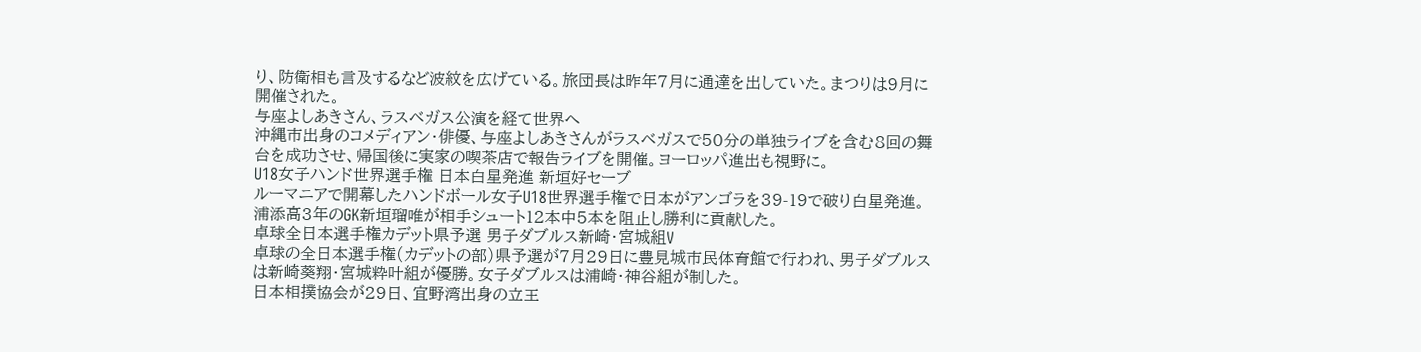り、防衛相も言及するなど波紋を広げている。旅団長は昨年7月に通達を出していた。まつりは9月に開催された。
与座よしあきさん、ラスベガス公演を経て世界へ
沖縄市出身のコメディアン・俳優、与座よしあきさんがラスベガスで50分の単独ライブを含む8回の舞台を成功させ、帰国後に実家の喫茶店で報告ライブを開催。ヨーロッパ進出も視野に。
U18女子ハンド世界選手権 日本白星発進 新垣好セーブ
ルーマニアで開幕したハンドボール女子U18世界選手権で日本がアンゴラを39-19で破り白星発進。浦添高3年のGK新垣瑠唯が相手シュート12本中5本を阻止し勝利に貢献した。
卓球全日本選手権カデット県予選 男子ダブルス新崎・宮城組V
卓球の全日本選手権(カデットの部)県予選が7月29日に豊見城市民体育館で行われ、男子ダブルスは新崎葵翔・宮城粋叶組が優勝。女子ダブルスは浦崎・神谷組が制した。
日本相撲協会が29日、宜野湾出身の立王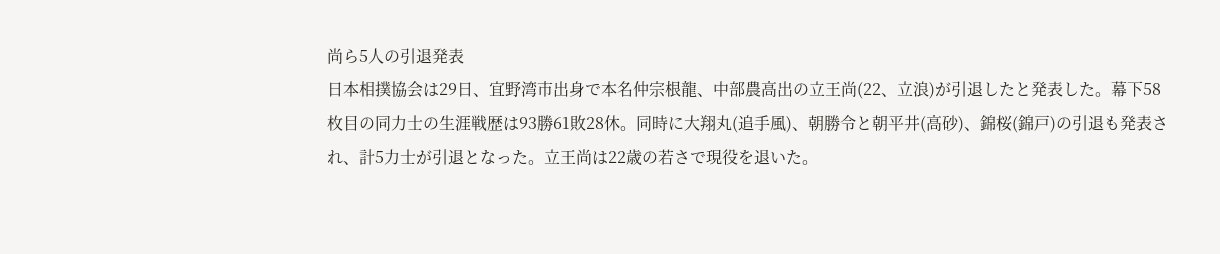尚ら5人の引退発表
日本相撲協会は29日、宜野湾市出身で本名仲宗根龍、中部農高出の立王尚(22、立浪)が引退したと発表した。幕下58枚目の同力士の生涯戦歴は93勝61敗28休。同時に大翔丸(追手風)、朝勝令と朝平井(高砂)、錦桜(錦戸)の引退も発表され、計5力士が引退となった。立王尚は22歳の若さで現役を退いた。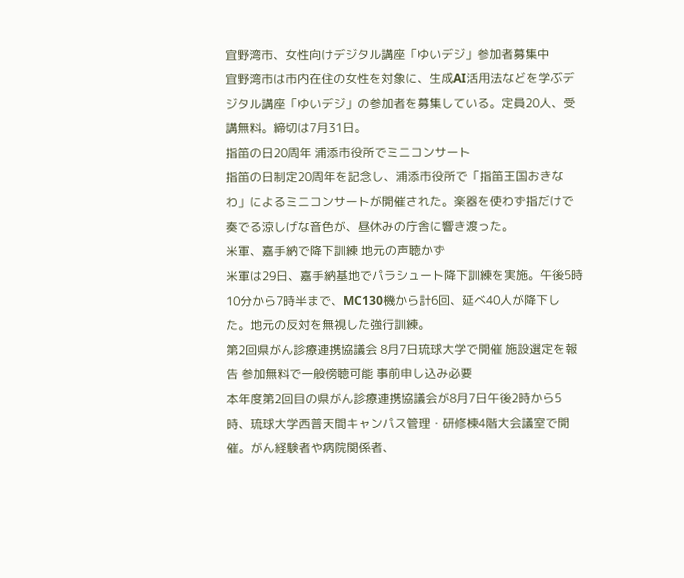宜野湾市、女性向けデジタル講座「ゆいデジ」参加者募集中
宜野湾市は市内在住の女性を対象に、生成AI活用法などを学ぶデジタル講座「ゆいデジ」の参加者を募集している。定員20人、受講無料。締切は7月31日。
指笛の日20周年 浦添市役所でミニコンサート
指笛の日制定20周年を記念し、浦添市役所で「指笛王国おきなわ」によるミニコンサートが開催された。楽器を使わず指だけで奏でる涼しげな音色が、昼休みの庁舎に響き渡った。
米軍、嘉手納で降下訓練 地元の声聴かず
米軍は29日、嘉手納基地でパラシュート降下訓練を実施。午後5時10分から7時半まで、MC130機から計6回、延べ40人が降下した。地元の反対を無視した強行訓練。
第2回県がん診療連携協議会 8月7日琉球大学で開催 施設選定を報告 参加無料で一般傍聴可能 事前申し込み必要
本年度第2回目の県がん診療連携協議会が8月7日午後2時から5時、琉球大学西普天間キャンパス管理・研修棟4階大会議室で開催。がん経験者や病院関係者、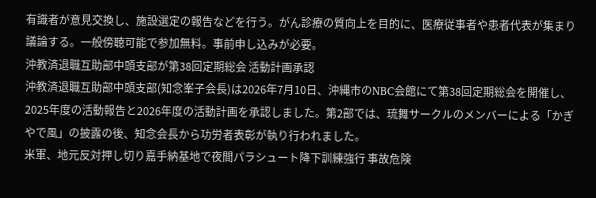有識者が意見交換し、施設選定の報告などを行う。がん診療の質向上を目的に、医療従事者や患者代表が集まり議論する。一般傍聴可能で参加無料。事前申し込みが必要。
沖教済退職互助部中頭支部が第38回定期総会 活動計画承認
沖教済退職互助部中頭支部(知念峯子会長)は2026年7月10日、沖縄市のNBC会館にて第38回定期総会を開催し、2025年度の活動報告と2026年度の活動計画を承認しました。第2部では、琉舞サークルのメンバーによる「かぎやで風」の披露の後、知念会長から功労者表彰が執り行われました。
米軍、地元反対押し切り嘉手納基地で夜間パラシュート降下訓練強行 事故危険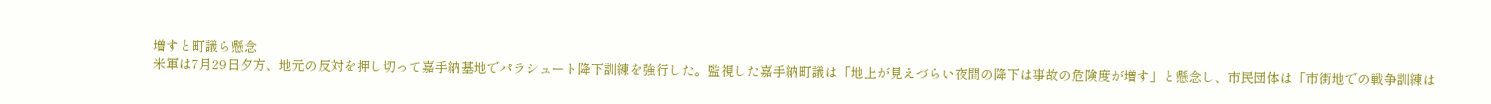増すと町議ら懸念
米軍は7月29日夕方、地元の反対を押し切って嘉手納基地でパラシュート降下訓練を強行した。監視した嘉手納町議は「地上が見えづらい夜間の降下は事故の危険度が増す」と懸念し、市民団体は「市街地での戦争訓練は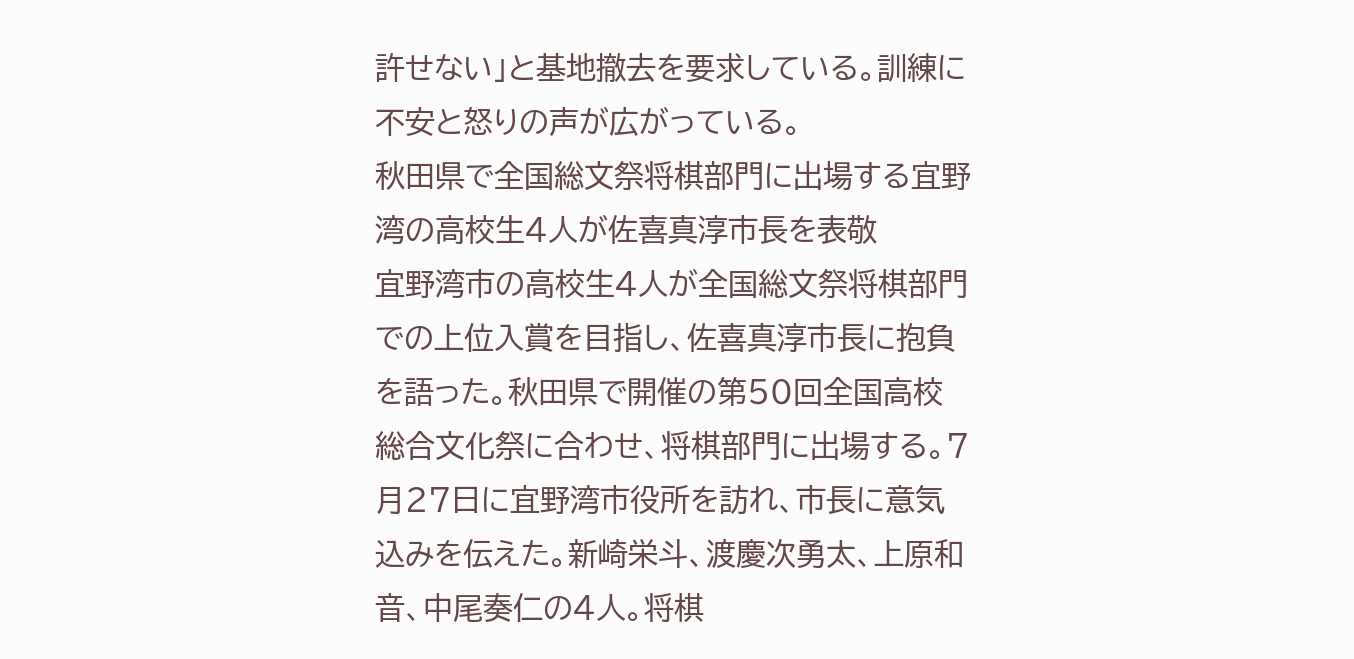許せない」と基地撤去を要求している。訓練に不安と怒りの声が広がっている。
秋田県で全国総文祭将棋部門に出場する宜野湾の高校生4人が佐喜真淳市長を表敬
宜野湾市の高校生4人が全国総文祭将棋部門での上位入賞を目指し、佐喜真淳市長に抱負を語った。秋田県で開催の第50回全国高校総合文化祭に合わせ、将棋部門に出場する。7月27日に宜野湾市役所を訪れ、市長に意気込みを伝えた。新崎栄斗、渡慶次勇太、上原和音、中尾奏仁の4人。将棋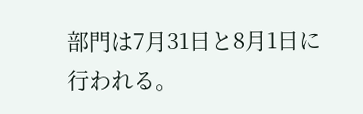部門は7月31日と8月1日に行われる。